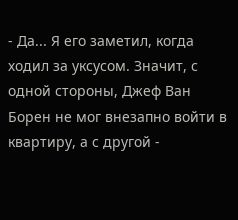- Да... Я его заметил, когда ходил за уксусом. Значит, с одной стороны, Джеф Ван Борен не мог внезапно войти в квартиру, а с другой -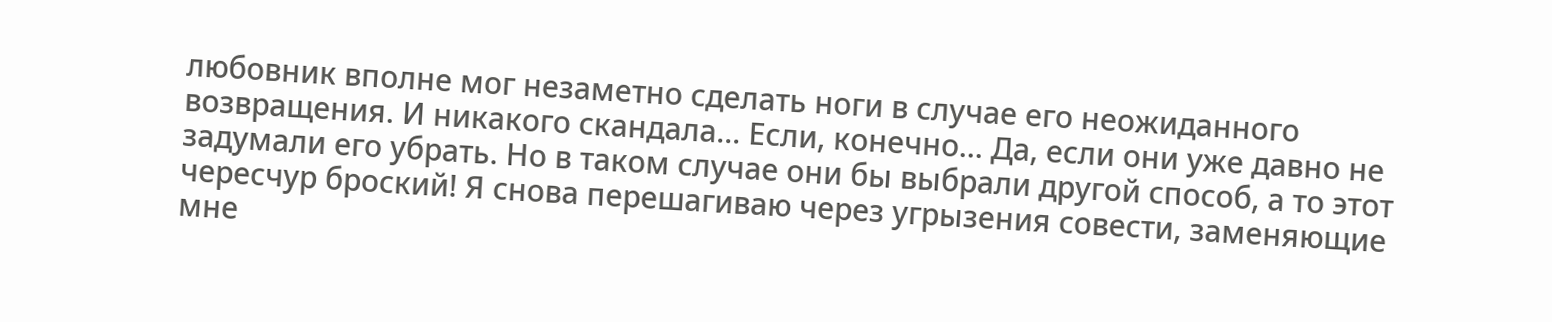любовник вполне мог незаметно сделать ноги в случае его неожиданного возвращения. И никакого скандала... Если, конечно... Да, если они уже давно не задумали его убрать. Но в таком случае они бы выбрали другой способ, а то этот чересчур броский! Я снова перешагиваю через угрызения совести, заменяющие мне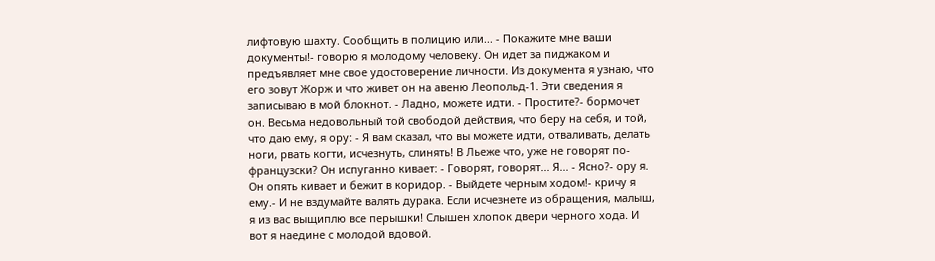лифтовую шахту. Сообщить в полицию или... - Покажите мне ваши документы!- говорю я молодому человеку. Он идет за пиджаком и предъявляет мне свое удостоверение личности. Из документа я узнаю, что его зовут Жорж и что живет он на авеню Леопольд-1. Эти сведения я записываю в мой блокнот. - Ладно, можете идти. - Простите?- бормочет он. Весьма недовольный той свободой действия, что беру на себя, и той, что даю ему, я ору: - Я вам сказал, что вы можете идти, отваливать, делать ноги, рвать когти, исчезнуть, слинять! В Льеже что, уже не говорят по-французски? Он испуганно кивает: - Говорят, говорят... Я... - Ясно?- ору я. Он опять кивает и бежит в коридор. - Выйдете черным ходом!- кричу я ему.- И не вздумайте валять дурака. Если исчезнете из обращения, малыш, я из вас выщиплю все перышки! Слышен хлопок двери черного хода. И вот я наедине с молодой вдовой.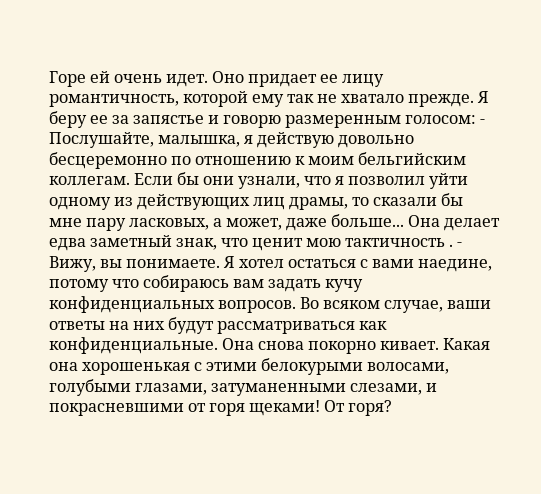Горе ей очень идет. Оно придает ее лицу романтичность, которой ему так не хватало прежде. Я беру ее за запястье и говорю размеренным голосом: - Послушайте, малышка, я действую довольно бесцеремонно по отношению к моим бельгийским коллегам. Если бы они узнали, что я позволил уйти одному из действующих лиц драмы, то сказали бы мне пару ласковых, а может, даже больше... Она делает едва заметный знак, что ценит мою тактичность . - Вижу, вы понимаете. Я хотел остаться с вами наедине, потому что собираюсь вам задать кучу конфиденциальных вопросов. Во всяком случае, ваши ответы на них будут рассматриваться как конфиденциальные. Она снова покорно кивает. Какая она хорошенькая с этими белокурыми волосами, голубыми глазами, затуманенными слезами, и покрасневшими от горя щеками! От горя?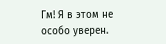Гм! Я в этом не особо уверен.